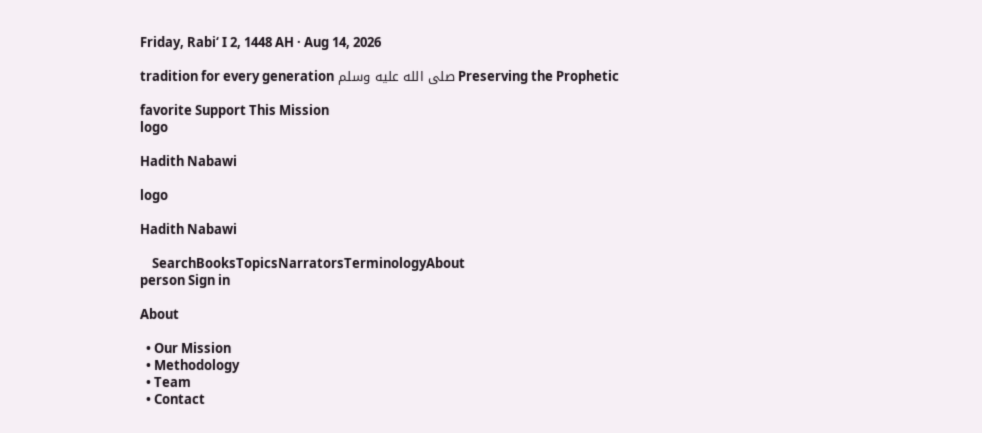Friday, Rabiʻ I 2, 1448 AH · Aug 14, 2026

Preserving the Prophetic صلى الله عليه وسلم tradition for every generation

favorite Support This Mission
logo

Hadith Nabawi

logo

Hadith Nabawi

    SearchBooksTopicsNarratorsTerminologyAbout
person Sign in

About

  • Our Mission
  • Methodology
  • Team
  • Contact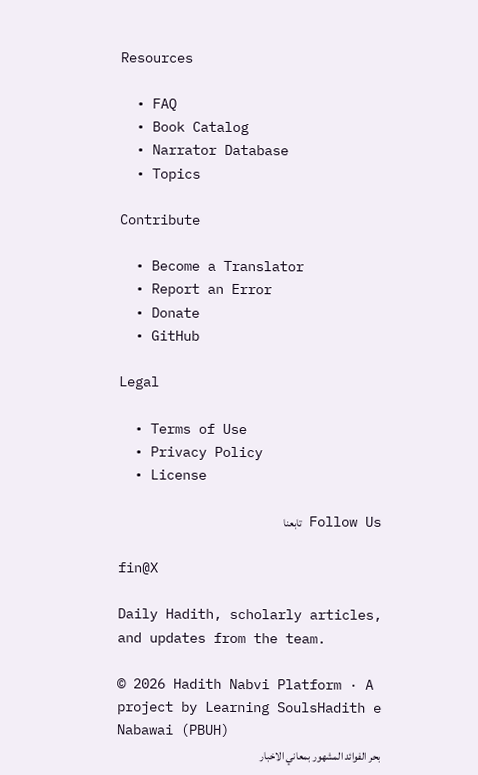Resources

  • FAQ
  • Book Catalog
  • Narrator Database
  • Topics

Contribute

  • Become a Translator
  • Report an Error
  • Donate
  • GitHub

Legal

  • Terms of Use
  • Privacy Policy
  • License

Follow Us تابعنا

fin@X

Daily Hadith, scholarly articles, and updates from the team.

© 2026 Hadith Nabvi Platform · A project by Learning SoulsHadith e Nabawai (PBUH)
بحر الفوائد المشهور بمعاني الاخبار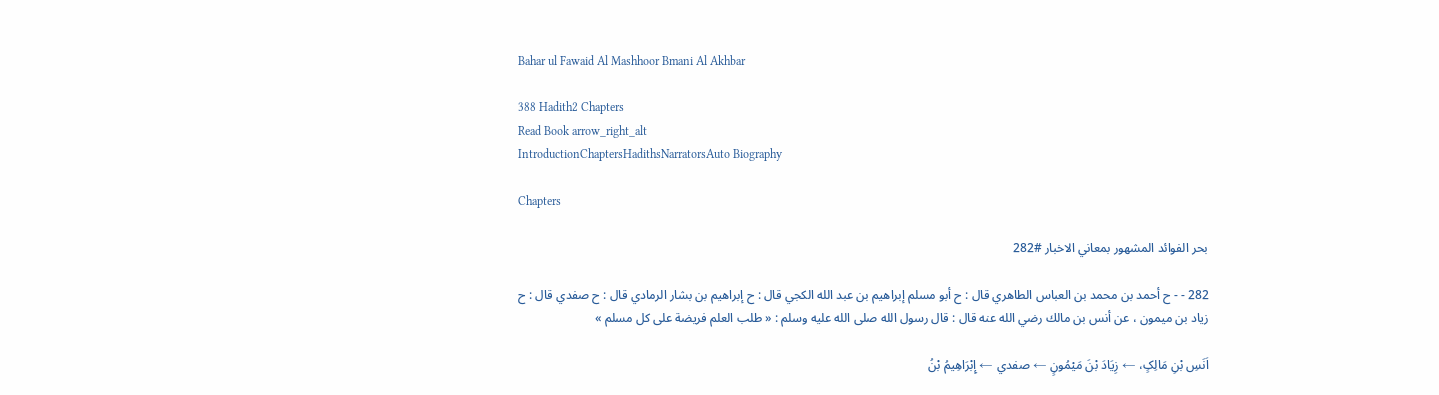Bahar ul Fawaid Al Mashhoor Bmani Al Akhbar

388 Hadith2 Chapters
Read Book arrow_right_alt
IntroductionChaptersHadithsNarratorsAuto Biography

Chapters

بحر الفوائد المشهور بمعاني الاخبار #282

282 - - ح أحمد بن محمد بن العباس الطاهري قال : ح أبو مسلم إبراهيم بن عبد الله الكجي قال : ح إبراهيم بن بشار الرمادي قال : ح صفدي قال : ح زياد بن ميمون ، عن أنس بن مالك رضي الله عنه قال : قال رسول الله صلى الله عليه وسلم : « طلب العلم فريضة على كل مسلم »

اَنَسِ بْنِ مَالِکٍ، ← زِيَادَ بْنَ مَيْمُونٍ ← صفدي ← إِبْرَاهِيمُ بْنُ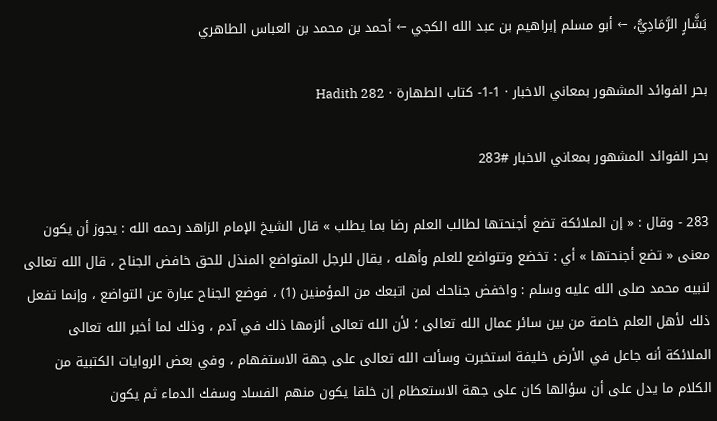بَشَّارٍ الرَّمَادِيُّ، ← أبو مسلم إبراهيم بن عبد الله الكجي ← أحمد بن محمد بن العباس الطاهري

بحر الفوائد المشهور بمعاني الاخبار · 1-1- كتاب الطهارة · Hadith 282

بحر الفوائد المشهور بمعاني الاخبار #283

283 - وقال : « إن الملائكة تضع أجنحتها لطالب العلم رضا بما يطلب » قال الشيخ الإمام الزاهد رحمه الله : يجوز أن يكون معنى « تضع أجنحتها » أي : تخضع وتتواضع للعلم وأهله ، يقال للرجل المتواضع المنذل للحق خافض الجناح ، قال الله تعالى لنبيه محمد صلى الله عليه وسلم : واخفض جناحك لمن اتبعك من المؤمنين (1) ، فوضع الجناح عبارة عن التواضع ، وإنما تفعل ذلك لأهل العلم خاصة من بين سائر عمال الله تعالى ؛ لأن الله تعالى ألزمها ذلك في آدم ، وذلك لما أخبر الله تعالى الملائكة أنه جاعل في الأرض خليفة استخبرت وسألت الله تعالى على جهة الاستفهام ، وفي بعض الروايات الكتبية من الكلام ما يدل على أن سؤالها كان على جهة الاستعظام إن خلقا يكون منهم الفساد وسفك الدماء ثم يكون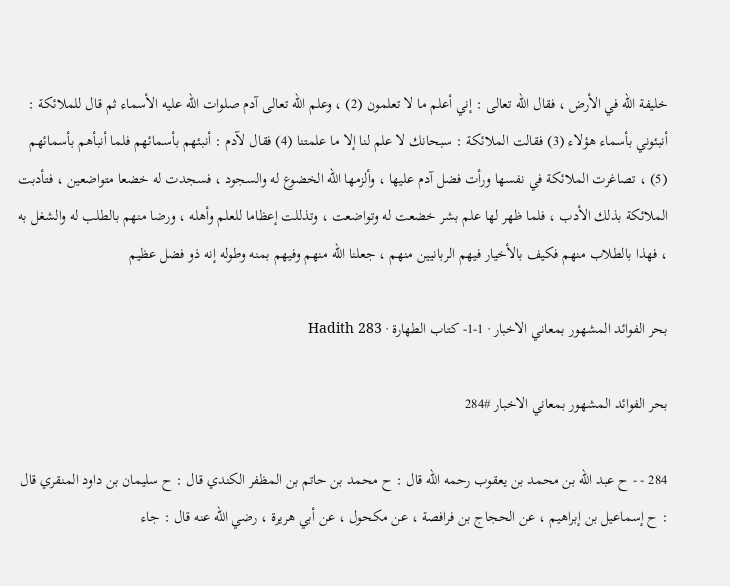خليفة الله في الأرض ، فقال الله تعالى : إني أعلم ما لا تعلمون (2) ، وعلم الله تعالى آدم صلوات الله عليه الأسماء ثم قال للملائكة : أنبئوني بأسماء هؤلاء (3) فقالت الملائكة : سبحانك لا علم لنا إلا ما علمتنا (4) فقال لآدم : أنبئهم بأسمائهم فلما أنبأهم بأسمائهم (5) ، تصاغرت الملائكة في نفسها ورأت فضل آدم عليها ، وألزمها الله الخضوع له والسجود ، فسجدت له خضعا متواضعين ، فتأدبت الملائكة بذلك الأدب ، فلما ظهر لها علم بشر خضعت له وتواضعت ، وتذللت إعظاما للعلم وأهله ، ورضا منهم بالطلب له والشغل به ، فهذا بالطلاب منهم فكيف بالأخيار فيهم الربانيين منهم ، جعلنا الله منهم وفيهم بمنه وطوله إنه ذو فضل عظيم

بحر الفوائد المشهور بمعاني الاخبار · 1-1- كتاب الطهارة · Hadith 283

بحر الفوائد المشهور بمعاني الاخبار #284

284 - - ح عبد الله بن محمد بن يعقوب رحمه الله قال : ح محمد بن حاتم بن المظفر الكندي قال : ح سليمان بن داود المنقري قال : ح إسماعيل بن إبراهيم ، عن الحجاج بن فرافصة ، عن مكحول ، عن أبي هريرة ، رضي الله عنه قال : جاء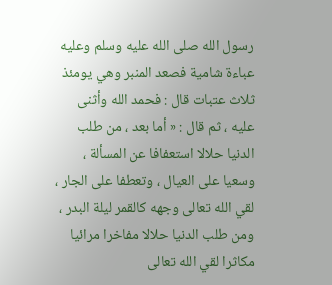رسول الله صلى الله عليه وسلم وعليه عباءة شامية فصعد المنبر وهي يومئذ ثلاث عتبات قال : فحمد الله وأثنى عليه ، ثم قال : « أما بعد ، من طلب الدنيا حلالا استعفافا عن المسألة ، وسعيا على العيال ، وتعطفا على الجار ، لقي الله تعالى وجهه كالقمر ليلة البدر ، ومن طلب الدنيا حلالا مفاخرا مرائيا مكاثرا لقي الله تعالى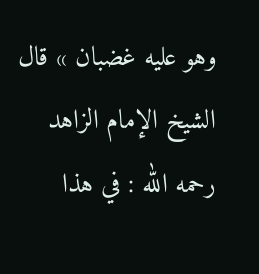وهو عليه غضبان » قال الشيخ الإمام الزاهد رحمه الله : في هذا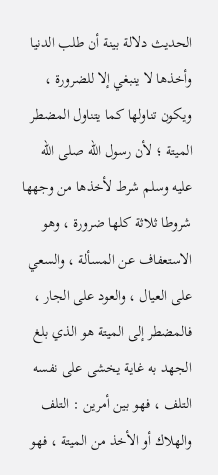الحديث دلالة بينة أن طلب الدنيا وأخذها لا ينبغي إلا للضرورة ، ويكون تناولها كما يتناول المضطر الميتة ؛ لأن رسول الله صلى الله عليه وسلم شرط لأخذها من وجهها شروطا ثلاثة كلها ضرورة ، وهو الاستعفاف عن المسألة ، والسعي على العيال ، والعود على الجار ، فالمضطر إلى الميتة هو الذي بلغ الجهد به غاية يخشى على نفسه التلف ، فهو بين أمرين : التلف والهلاك أو الأخذ من الميتة ، فهو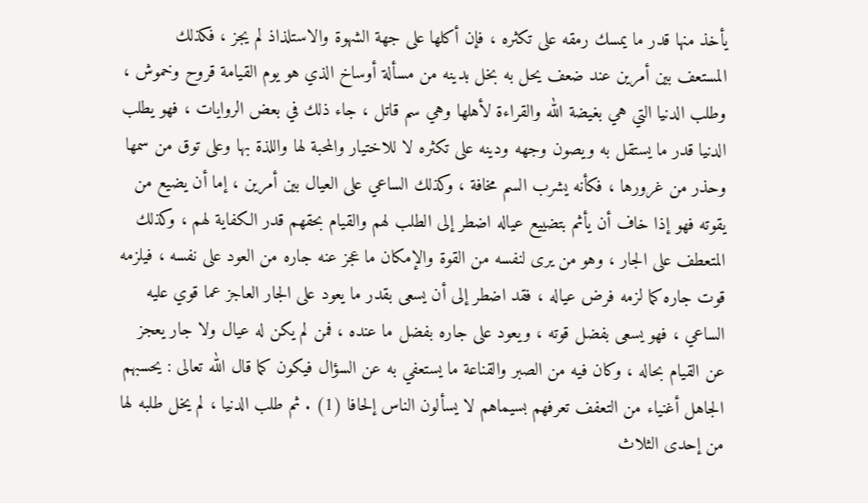يأخذ منها قدر ما يمسك رمقه على تكثره ، فإن أكلها على جهة الشهوة والاستلذاذ لم يجز ، فكذلك المستعف بين أمرين عند ضعف يحل به بخل بدينه من مسألة أوساخ الذي هو يوم القيامة قروح وخموش ، وطلب الدنيا التي هي بغيضة الله والقراءة لأهلها وهي سم قاتل ، جاء ذلك في بعض الروايات ، فهو يطلب الدنيا قدر ما يستقل به ويصون وجهه ودينه على تكثره لا للاختيار والمحبة لها واللذة بها وعلى توق من سمها وحذر من غرورها ، فكأنه يشرب السم مخافة ، وكذلك الساعي على العيال بين أمرين ، إما أن يضيع من يقوته فهو إذا خاف أن يأثم بتضييع عياله اضطر إلى الطلب لهم والقيام بحقهم قدر الكفاية لهم ، وكذلك المتعطف على الجار ، وهو من يرى لنفسه من القوة والإمكان ما عجز عنه جاره من العود على نفسه ، فيلزمه قوت جاره كما لزمه فرض عياله ، فقد اضطر إلى أن يسعى بقدر ما يعود على الجار العاجز عما قوي عليه الساعي ، فهو يسعى بفضل قوته ، ويعود على جاره بفضل ما عنده ، فمن لم يكن له عيال ولا جار يعجز عن القيام بحاله ، وكان فيه من الصبر والقناعة ما يستعفي به عن السؤال فيكون كما قال الله تعالى : يحسبهم الجاهل أغنياء من التعفف تعرفهم بسيماهم لا يسألون الناس إلحافا (1) . ثم طلب الدنيا ، لم يخل طلبه لها من إحدى الثلاث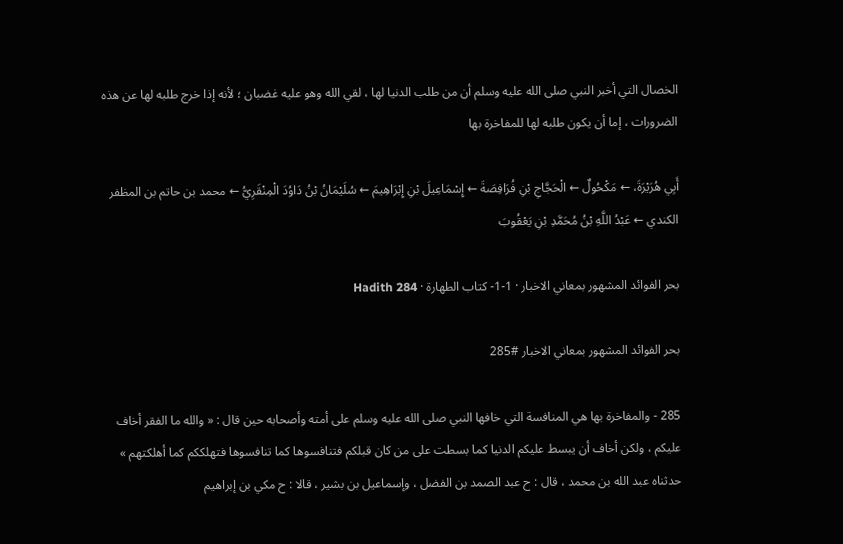الخصال التي أخبر النبي صلى الله عليه وسلم أن من طلب الدنيا لها ، لقي الله وهو عليه غضبان ؛ لأنه إذا خرج طلبه لها عن هذه الضرورات ، إما أن يكون طلبه لها للمفاخرة بها

أَبِي هُرَيْرَةَ، ← مَكْحُولٌ ← الْحَجَّاجِ بْنِ فُرَافِصَةَ ← إِسْمَاعِيلَ بْنِ إِبْرَاهِيمَ ← سُلَيْمَانُ بْنُ دَاوُدَ الْمِنْقَرِيُّ ← محمد بن حاتم بن المظفر الكندي ← عَبْدُ اللَّهِ بْنُ مُحَمَّدِ بْنِ يَعْقُوبَ

بحر الفوائد المشهور بمعاني الاخبار · 1-1- كتاب الطهارة · Hadith 284

بحر الفوائد المشهور بمعاني الاخبار #285

285 - والمفاخرة بها هي المنافسة التي خافها النبي صلى الله عليه وسلم على أمته وأصحابه حين قال : « والله ما الفقر أخاف عليكم ، ولكن أخاف أن يبسط عليكم الدنيا كما بسطت على من كان قبلكم فتنافسوها كما تنافسوها فتهلككم كما أهلكتهم » حدثناه عبد الله بن محمد ، قال : ح عبد الصمد بن الفضل ، وإسماعيل بن بشير ، قالا : ح مكي بن إبراهيم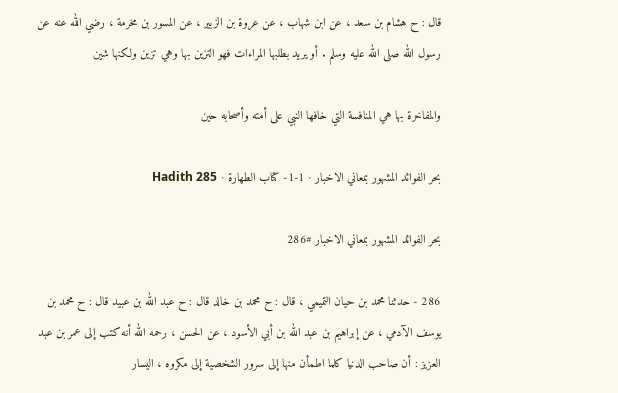قال : ح هشام بن سعد ، عن ابن شهاب ، عن عروة بن الزبير ، عن المسور بن مخرمة ، رضي الله عنه عن رسول الله صلى الله عليه وسلم . أو يريد بطلبها المراءات فهو التزين بها وهي تزين ولكنها شين

والمفاخرة بها هي المنافسة التي خافها النبي على أمته وأصحابه حين

بحر الفوائد المشهور بمعاني الاخبار · 1-1- كتاب الطهارة · Hadith 285

بحر الفوائد المشهور بمعاني الاخبار #286

286 - حدثنا محمد بن حيان التميمي ، قال : ح محمد بن خالد قال : ح عبد الله بن عبيد قال : ح محمد بن يوسف الآدمي ، عن إبراهيم بن عبد الله بن أبي الأسود ، عن الحسن ، رحمه الله أنه كتب إلى عمر بن عبد العزيز : أن صاحب الدنيا كلما اطمأن منها إلى سرور الشخصية إلى مكروه ، اليسار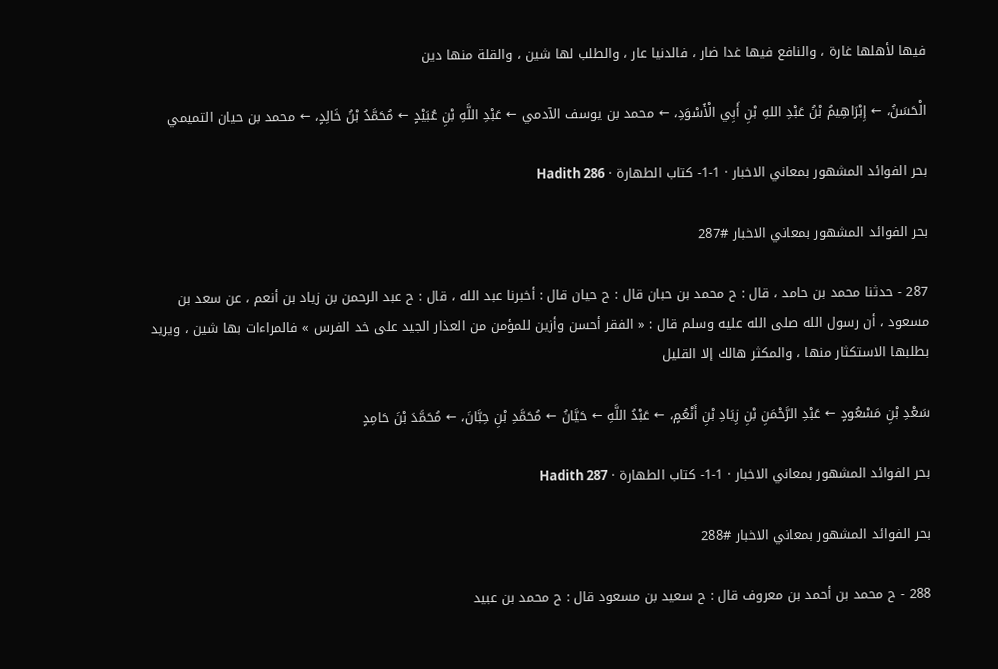فيها لأهلها غارة ، والنافع فيها غدا ضار ، فالدنيا عار ، والطلب لها شين ، والقلة منها دين

الْحَسَنُ، ← إِبْرَاهِيمُ بْنُ عَبْدِ اللهِ بْنِ أَبِي الْأَسْوَدِ، ← محمد بن يوسف الآدمي ← عَبْدِ اللَّهِ بْنِ عُبَيْدٍ ← مُحَمَّدُ بْنُ خَالِدٍ، ← محمد بن حيان التميمي

بحر الفوائد المشهور بمعاني الاخبار · 1-1- كتاب الطهارة · Hadith 286

بحر الفوائد المشهور بمعاني الاخبار #287

287 - حدثنا محمد بن حامد ، قال : ح محمد بن حبان قال : ح حيان قال : أخبرنا عبد الله ، قال : ح عبد الرحمن بن زياد بن أنعم ، عن سعد بن مسعود ، أن رسول الله صلى الله عليه وسلم قال : « الفقر أحسن وأزين للمؤمن من العذار الجيد على خد الفرس » فالمراءات بها شين ، ويريد بطلبها الاستكثار منها ، والمكثر هالك إلا القليل

سَعْدِ بْنِ مَسْعُودٍ ← عَبْدِ الرَّحْمَنِ بْنِ زِيَادِ بْنِ أَنْعُمٍ، ← عَبْدُ اللَّهِ ← حَيَّانُ ← مُحَمَّدِ بْنِ حِبَّانَ، ← مُحَمَّدَ بْنَ حَامِدٍ

بحر الفوائد المشهور بمعاني الاخبار · 1-1- كتاب الطهارة · Hadith 287

بحر الفوائد المشهور بمعاني الاخبار #288

288 - ح محمد بن أحمد بن معروف قال : ح سعيد بن مسعود قال : ح محمد بن عبيد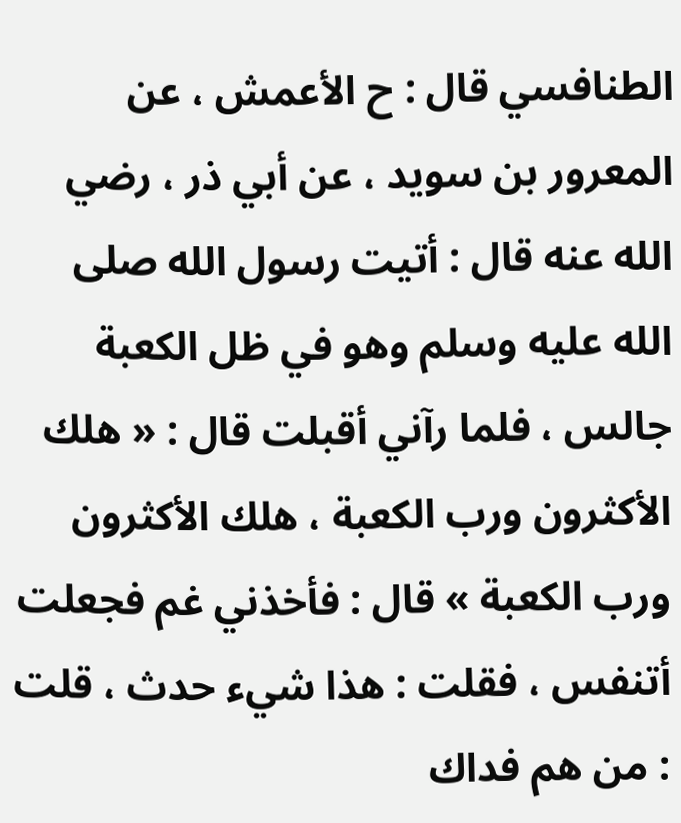الطنافسي قال : ح الأعمش ، عن المعرور بن سويد ، عن أبي ذر ، رضي الله عنه قال : أتيت رسول الله صلى الله عليه وسلم وهو في ظل الكعبة جالس ، فلما رآني أقبلت قال : « هلك الأكثرون ورب الكعبة ، هلك الأكثرون ورب الكعبة » قال : فأخذني غم فجعلت أتنفس ، فقلت : هذا شيء حدث ، قلت : من هم فداك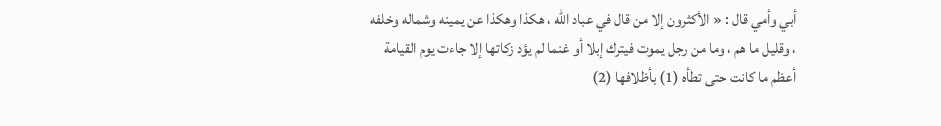أبي وأمي قال : « الأكثرون إلا من قال في عباد الله ، هكذا وهكذا عن يمينه وشماله وخلفه ، وقليل ما هم ، وما من رجل يموت فيترك إبلا أو غنما لم يؤد زكاتها إلا جاءت يوم القيامة أعظم ما كانت حتى تطأه (1) بأظلافها (2)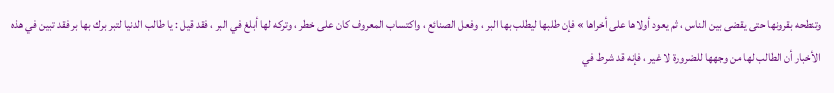وتنطحه بقرونها حتى يقضى بين الناس ، ثم يعود أولاها على أخراها » فإن طلبها ليطلب بها البر ، وفعل الصنائع ، واكتساب المعروف كان على خطر ، وتركه لها أبلغ في البر ، فقد قيل : يا طالب الدنيا لتبر برك بها بر فقد تبين في هذه الأخبار أن الطالب لها من وجهها للضرورة لا غير ، فإنه قد شرط في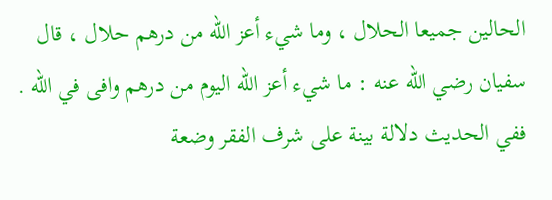الحالين جميعا الحلال ، وما شيء أعز الله من درهم حلال ، قال سفيان رضي الله عنه : ما شيء أعز الله اليوم من درهم وافى في الله . ففي الحديث دلالة بينة على شرف الفقر وضعة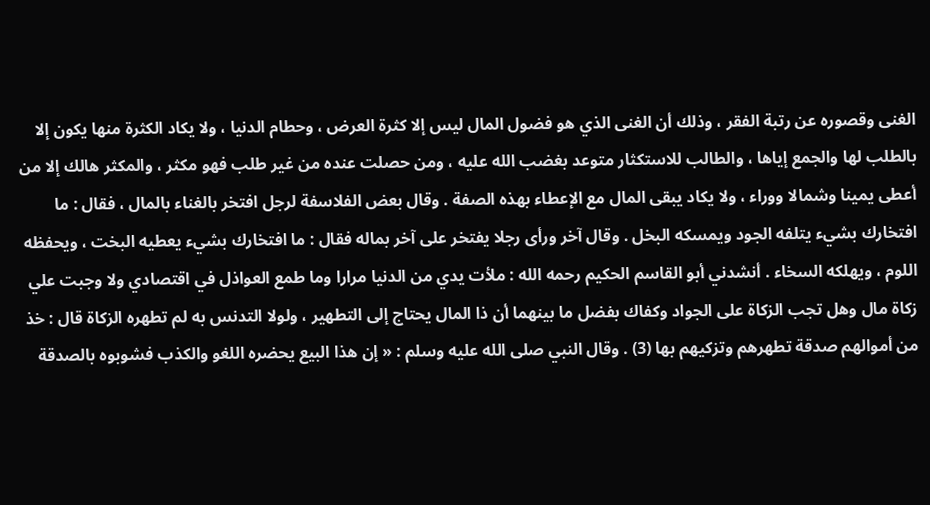الغنى وقصوره عن رتبة الفقر ، وذلك أن الغنى الذي هو فضول المال ليس إلا كثرة العرض ، وحطام الدنيا ، ولا يكاد الكثرة منها يكون إلا بالطلب لها والجمع إياها ، والطالب للاستكثار متوعد بغضب الله عليه ، ومن حصلت عنده من غير طلب فهو مكثر ، والمكثر هالك إلا من أعطى يمينا وشمالا ووراء ، ولا يكاد يبقى المال مع الإعطاء بهذه الصفة . وقال بعض الفلاسفة لرجل افتخر بالغناء بالمال ، فقال : ما افتخارك بشيء يتلفه الجود ويمسكه البخل . وقال آخر ورأى رجلا يفتخر على آخر بماله فقال : ما افتخارك بشيء يعطيه البخت ، ويحفظه اللوم ، ويهلكه السخاء . أنشدني أبو القاسم الحكيم رحمه الله : ملأت يدي من الدنيا مرارا وما طمع العواذل في اقتصادي ولا وجبت علي زكاة مال وهل تجب الزكاة على الجواد وكفاك بفضل ما بينهما أن ذا المال يحتاج إلى التطهير ، ولولا التدنس به لم تطهره الزكاة قال : خذ من أموالهم صدقة تطهرهم وتزكيهم بها (3) . وقال النبي صلى الله عليه وسلم : « إن هذا البيع يحضره اللغو والكذب فشوبوه بالصدقة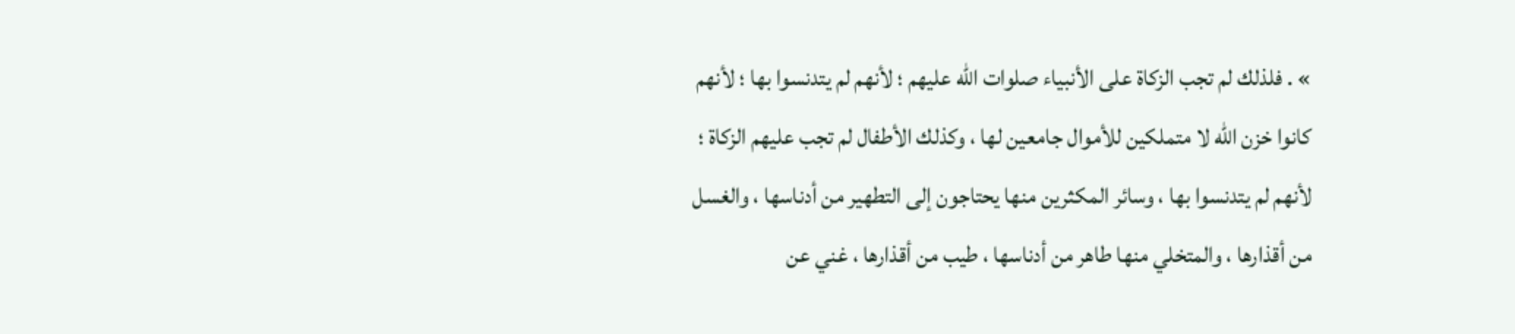» . فلذلك لم تجب الزكاة على الأنبياء صلوات الله عليهم ؛ لأنهم لم يتدنسوا بها ؛ لأنهم كانوا خزن الله لا متملكين للأموال جامعين لها ، وكذلك الأطفال لم تجب عليهم الزكاة ؛ لأنهم لم يتدنسوا بها ، وسائر المكثرين منها يحتاجون إلى التطهير من أدناسها ، والغسل من أقذارها ، والمتخلي منها طاهر من أدناسها ، طيب من أقذارها ، غني عن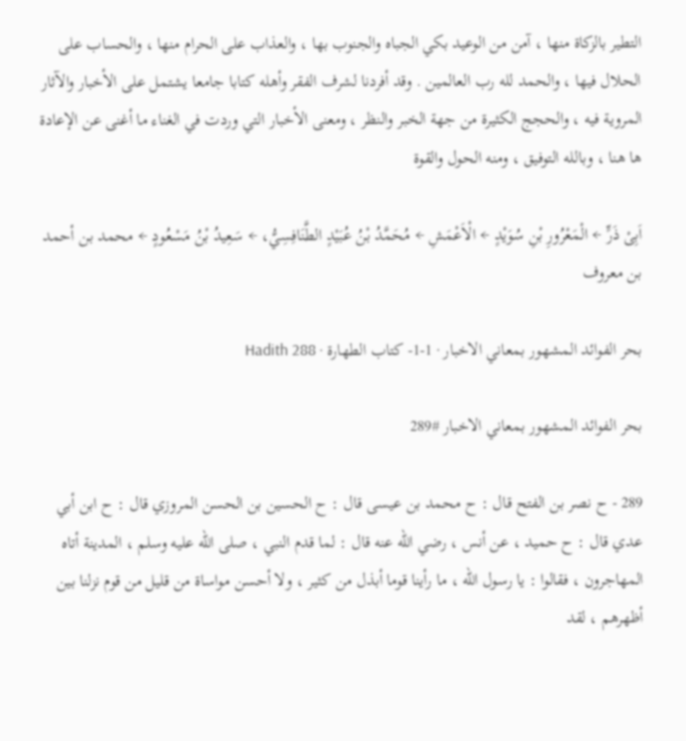التطير بالزكاة منها ، آمن من الوعيد بكي الجباه والجنوب بها ، والعذاب على الحرام منها ، والحساب على الحلال فيها ، والحمد لله رب العالمين . وقد أفردنا لشرف الفقر وأهله كتابا جامعا يشتمل على الأخبار والآثار المروية فيه ، والحجج الكثيرة من جهة الخبر والنظر ، ومعنى الأخبار التي وردت في الغناء ما أغنى عن الإعادة ها هنا ، وبالله التوفيق ، ومنه الحول والقوة

اَبِیْ ذَرٍّ ← الْمَعْرُورِ بْنِ سُوَيْدٍ ← الْاَعْمَشِ ← مُحَمَّدُ بْنُ عُبَيْدٍ الطَّنَافِسِيُّ، ← سَعِيدُ بْنُ مَسْعُودٍ ← محمد بن أحمد بن معروف

بحر الفوائد المشهور بمعاني الاخبار · 1-1- كتاب الطهارة · Hadith 288

بحر الفوائد المشهور بمعاني الاخبار #289

289 - ح نصر بن الفتح قال : ح محمد بن عيسى قال : ح الحسين بن الحسن المروزي قال : ح ابن أبي عدي قال : ح حميد ، عن أنس ، رضي الله عنه قال : لما قدم النبي ، صلى الله عليه وسلم ، المدينة أتاه المهاجرون ، فقالوا : يا رسول الله ، ما رأينا قوما أبذل من كثير ، ولا أحسن مواساة من قليل من قوم نزلنا بين أظهرهم ، لقد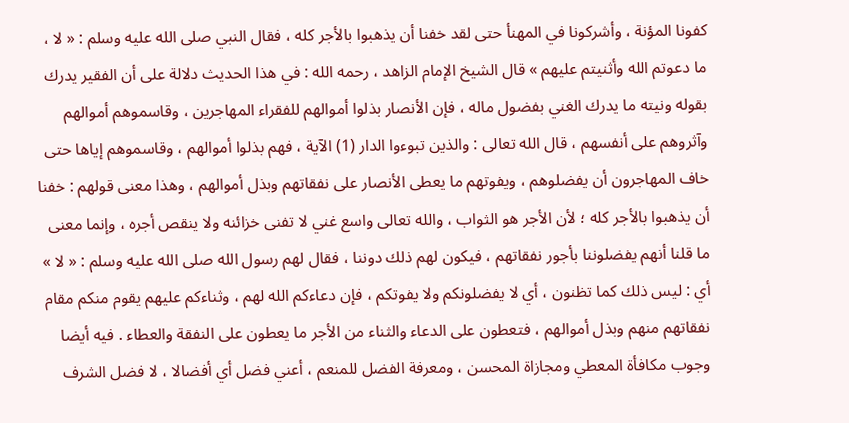كفونا المؤنة ، وأشركونا في المهنأ حتى لقد خفنا أن يذهبوا بالأجر كله ، فقال النبي صلى الله عليه وسلم : « لا ، ما دعوتم الله وأثنيتم عليهم » قال الشيخ الإمام الزاهد ، رحمه الله : في هذا الحديث دلالة على أن الفقير يدرك بقوله ونيته ما يدرك الغني بفضول ماله ، فإن الأنصار بذلوا أموالهم للفقراء المهاجرين ، وقاسموهم أموالهم وآثروهم على أنفسهم ، قال الله تعالى : والذين تبوءوا الدار (1) الآية ، فهم بذلوا أموالهم ، وقاسموهم إياها حتى خاف المهاجرون أن يفضلوهم ، ويفوتهم ما يعطى الأنصار على نفقاتهم وبذل أموالهم ، وهذا معنى قولهم : خفنا أن يذهبوا بالأجر كله ؛ لأن الأجر هو الثواب ، والله تعالى واسع غني لا تفنى خزائنه ولا ينقص أجره ، وإنما معنى ما قلنا أنهم يفضلوننا بأجور نفقاتهم ، فيكون لهم ذلك دوننا ، فقال لهم رسول الله صلى الله عليه وسلم : « لا » أي : ليس ذلك كما تظنون ، أي لا يفضلونكم ولا يفوتكم ، فإن دعاءكم الله لهم ، وثناءكم عليهم يقوم منكم مقام نفقاتهم منهم وبذل أموالهم ، فتعطون على الدعاء والثناء من الأجر ما يعطون على النفقة والعطاء . فيه أيضا وجوب مكافأة المعطي ومجازاة المحسن ، ومعرفة الفضل للمنعم ، أعني فضل أي أفضالا ، لا فضل الشرف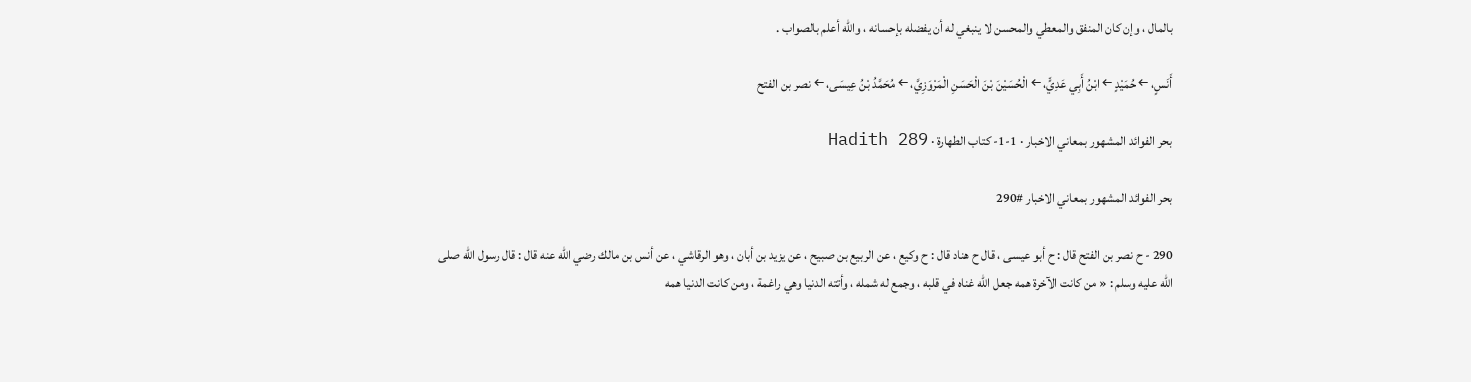بالمال ، وإن كان المنفق والمعطي والمحسن لا ينبغي له أن يفضله بإحسانه ، والله أعلم بالصواب .

أَنَسٍ، ← حُمَيْدٍ ← ابْنُ أَبِي عَدِيٍّ، ← الْحُسَيْنَ بْنَ الْحَسَنِ الْمَرْوَزِيَّ، ← مُحَمَّدُ بْنُ عِيسَى، ← نصر بن الفتح

بحر الفوائد المشهور بمعاني الاخبار · 1-1- كتاب الطهارة · Hadith 289

بحر الفوائد المشهور بمعاني الاخبار #290

290 - ح نصر بن الفتح قال : ح أبو عيسى ، قال ح هناد قال : ح وكيع ، عن الربيع بن صبيح ، عن يزيد بن أبان ، وهو الرقاشي ، عن أنس بن مالك رضي الله عنه قال : قال رسول الله صلى الله عليه وسلم : « من كانت الآخرة همه جعل الله غناه في قلبه ، وجمع له شمله ، وأتته الدنيا وهي راغمة ، ومن كانت الدنيا همه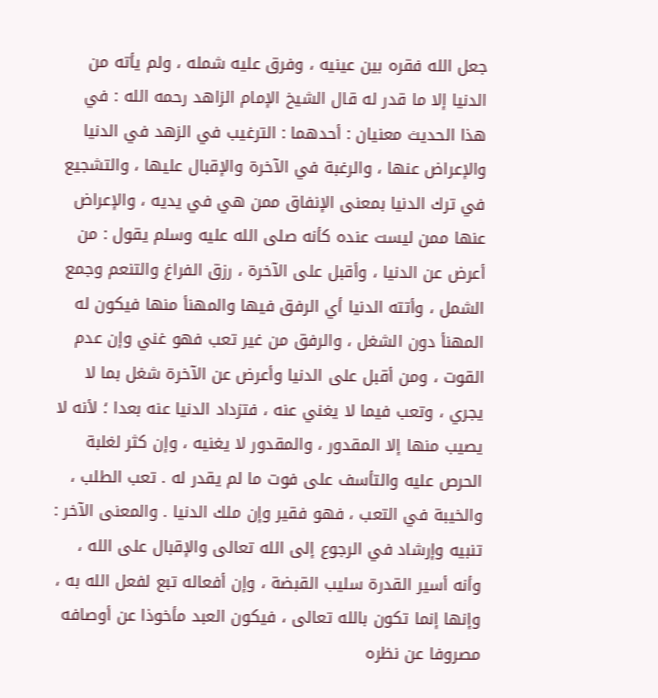جعل الله فقره بين عينيه ، وفرق عليه شمله ، ولم يأته من الدنيا إلا ما قدر له قال الشيخ الإمام الزاهد رحمه الله : في هذا الحديث معنيان : أحدهما : الترغيب في الزهد في الدنيا والإعراض عنها ، والرغبة في الآخرة والإقبال عليها ، والتشجيع في ترك الدنيا بمعنى الإنفاق ممن هي في يديه ، والإعراض عنها ممن ليست عنده كأنه صلى الله عليه وسلم يقول : من أعرض عن الدنيا ، وأقبل على الآخرة ، رزق الفراغ والتنعم وجمع الشمل ، وأتته الدنيا أي الرفق فيها والمهنأ منها فيكون له المهنأ دون الشغل ، والرفق من غير تعب فهو غني وإن عدم القوت ، ومن أقبل على الدنيا وأعرض عن الآخرة شغل بما لا يجري ، وتعب فيما لا يغني عنه ، فتزداد الدنيا عنه بعدا ؛ لأنه لا يصيب منها إلا المقدور ، والمقدور لا يغنيه ، وإن كثر لغلبة الحرص عليه والتأسف على فوت ما لم يقدر له . تعب الطلب ، والخيبة في التعب ، فهو فقير وإن ملك الدنيا . والمعنى الآخر : تنبيه وإرشاد في الرجوع إلى الله تعالى والإقبال على الله ، وأنه أسير القدرة سليب القبضة ، وإن أفعاله تبع لفعل الله به ، وإنها إنما تكون بالله تعالى ، فيكون العبد مأخوذا عن أوصافه مصروفا عن نظره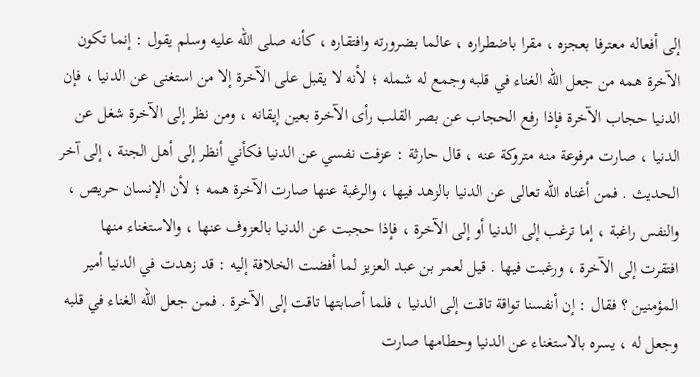إلى أفعاله معترفا بعجزه ، مقرا باضطراره ، عالما بضرورته وافتقاره ، كأنه صلى الله عليه وسلم يقول : إنما تكون الآخرة همه من جعل الله الغناء في قلبه وجمع له شمله ؛ لأنه لا يقبل على الآخرة إلا من استغنى عن الدنيا ، فإن الدنيا حجاب الآخرة فإذا رفع الحجاب عن بصر القلب رأى الآخرة بعين إيقانه ، ومن نظر إلى الآخرة شغل عن الدنيا ، صارت مرفوعة منه متروكة عنه ، قال حارثة : عزفت نفسي عن الدنيا فكأني أنظر إلى أهل الجنة ، إلى آخر الحديث . فمن أغناه الله تعالى عن الدنيا بالزهد فيها ، والرغبة عنها صارت الآخرة همه ؛ لأن الإنسان حريص ، والنفس راغبة ، إما ترغب إلى الدنيا أو إلى الآخرة ، فإذا حجبت عن الدنيا بالعزوف عنها ، والاستغناء منها افتقرت إلى الآخرة ، ورغبت فيها . قيل لعمر بن عبد العزيز لما أفضت الخلافة إليه : قد زهدت في الدنيا أمير المؤمنين ؟ فقال : إن أنفسنا تواقة تاقت إلى الدنيا ، فلما أصابتها تاقت إلى الآخرة . فمن جعل الله الغناء في قلبه وجعل له ، يسره بالاستغناء عن الدنيا وحطامها صارت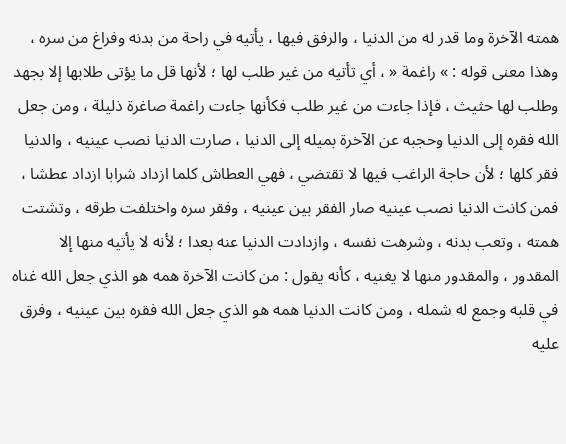همته الآخرة وما قدر له من الدنيا ، والرفق فيها ، يأتيه في راحة من بدنه وفراغ من سره ، وهذا معنى قوله : » راغمة « ، أي تأتيه من غير طلب لها ؛ لأنها قل ما يؤتى طلابها إلا بجهد وطلب لها حثيث ، فإذا جاءت من غير طلب فكأنها جاءت راغمة صاغرة ذليلة ، ومن جعل الله فقره إلى الدنيا وحجبه عن الآخرة بميله إلى الدنيا ، صارت الدنيا نصب عينيه ، والدنيا فقر كلها ؛ لأن حاجة الراغب فيها لا تقتضي ، فهي العطاش كلما ازداد شرابا ازداد عطشا ، فمن كانت الدنيا نصب عينيه صار الفقر بين عينيه ، وفقر سره واختلفت طرقه ، وتشتت همته ، وتعب بدنه ، وشرهت نفسه ، وازدادت الدنيا عنه بعدا ؛ لأنه لا يأتيه منها إلا المقدور ، والمقدور منها لا يغنيه ، كأنه يقول : من كانت الآخرة همه هو الذي جعل الله غناه في قلبه وجمع له شمله ، ومن كانت الدنيا همه هو الذي جعل الله فقره بين عينيه ، وفرق عليه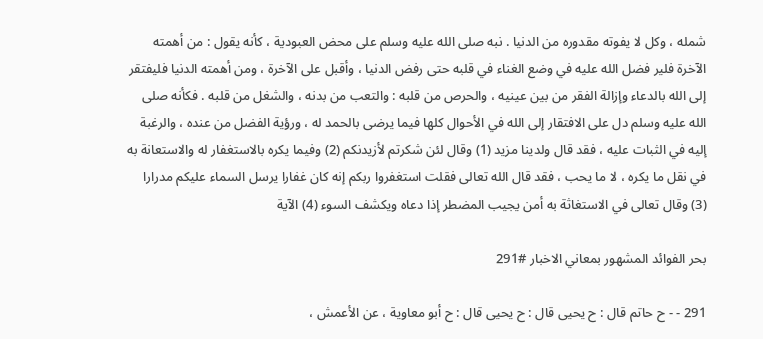شمله ، وكل لا يفوته مقدوره من الدنيا . نبه صلى الله عليه وسلم على محض العبودية ، كأنه يقول : من أهمته الآخرة فلير فضل الله عليه في وضع الغناء في قلبه حتى رفض الدنيا ، وأقبل على الآخرة ، ومن أهمته الدنيا فليفتقر إلى الله بالدعاء وإزالة الفقر من بين عينيه ، والحرص من قلبه : والتعب من بدنه ، والشغل من قلبه . فكأنه صلى الله عليه وسلم دل على الافتقار إلى الله في الأحوال كلها فيما يرضى بالحمد له ، ورؤية الفضل من عنده ، والرغبة إليه في الثبات عليه ، فقد قال ولدينا مزيد (1) وقال لئن شكرتم لأزيدنكم (2) وفيما يكره بالاستغفار له والاستعانة به في نقل ما يكره ، لا ما يحب ، فقد قال الله تعالى فقلت استغفروا ربكم إنه كان غفارا يرسل السماء عليكم مدرارا (3) وقال تعالى في الاستغاثة به أمن يجيب المضطر إذا دعاه ويكشف السوء (4) الآية

بحر الفوائد المشهور بمعاني الاخبار #291

291 - - ح حاتم قال : ح يحيى قال : ح يحيى قال : ح أبو معاوية ، عن الأعمش ،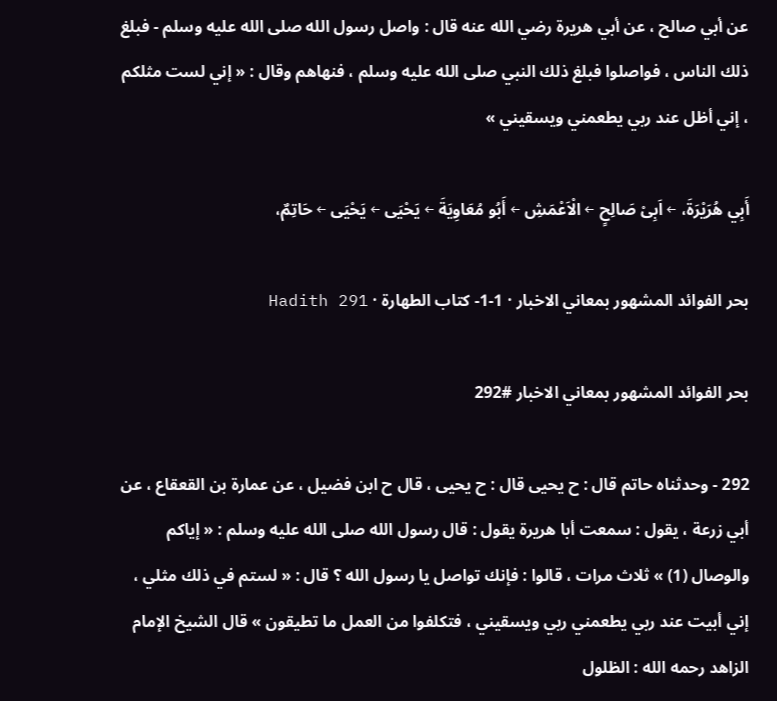عن أبي صالح ، عن أبي هريرة رضي الله عنه قال : واصل رسول الله صلى الله عليه وسلم - فبلغ ذلك الناس ، فواصلوا فبلغ ذلك النبي صلى الله عليه وسلم ، فنهاهم وقال : « إني لست مثلكم ، إني أظل عند ربي يطعمني ويسقيني »

أَبِي هُرَيْرَةَ، ← اَبِیْ صَالِحٍ ← الْاَعْمَشِ ← أَبُو مُعَاوِيَةَ ← يَحْيَى ← يَحْيَى ← حَاتِمٌ،

بحر الفوائد المشهور بمعاني الاخبار · 1-1- كتاب الطهارة · Hadith 291

بحر الفوائد المشهور بمعاني الاخبار #292

292 - وحدثناه حاتم قال : ح يحيى قال : ح يحيى ، قال ح ابن فضيل ، عن عمارة بن القعقاع ، عن أبي زرعة ، يقول : سمعت أبا هريرة يقول : قال رسول الله صلى الله عليه وسلم : « إياكم والوصال (1) » ثلاث مرات ، قالوا : فإنك تواصل يا رسول الله ؟ قال : « لستم في ذلك مثلي ، إني أبيت عند ربي يطعمني ربي ويسقيني ، فتكلفوا من العمل ما تطيقون » قال الشيخ الإمام الزاهد رحمه الله : الظلول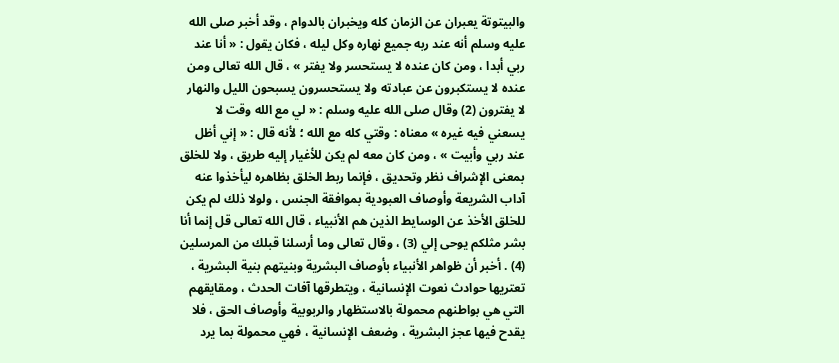والبيتوتة يعبران عن الزمان كله ويخبران بالدوام ، وقد أخبر صلى الله عليه وسلم أنه عند ربه جميع نهاره وكل ليله ، فكان يقول : « أنا عند ربي أبدا ، ومن كان عنده لا يستحسر ولا يفتر » ، قال الله تعالى ومن عنده لا يستكبرون عن عبادته ولا يستحسرون يسبحون الليل والنهار لا يفترون (2) وقال صلى الله عليه وسلم : « لي مع الله وقت لا يسعني فيه غيره » معناه : وقتي كله مع الله ؛ لأنه قال : « إني أظل عند ربي وأبيت » ، ومن كان معه لم يكن للأغيار إليه طريق ، ولا للخلق بمعنى الإشراف نظر وتحديق ، فإنما ربط الخلق بظاهره ليأخذوا عنه آداب الشريعة وأوصاف العبودية بموافقة الجنس ، ولولا ذلك لم يكن للخلق الأخذ عن الوسايط الذين هم الأنبياء ، قال الله تعالى قل إنما أنا بشر مثلكم يوحى إلي (3) ، وقال تعالى وما أرسلنا قبلك من المرسلين (4) . أخبر أن ظواهر الأنبياء بأوصاف البشرية وبنيتهم بنية البشرية ، تعتريها حوادث نعوت الإنسانية ، ويتطرقها آفات الحدث ، ومقايقهم التي هي بواطنهم محمولة بالاستظهار والربوبية وأوصاف الحق ، فلا يقدح فيها عجز البشرية ، وضعف الإنسانية ، فهي محمولة بما يرد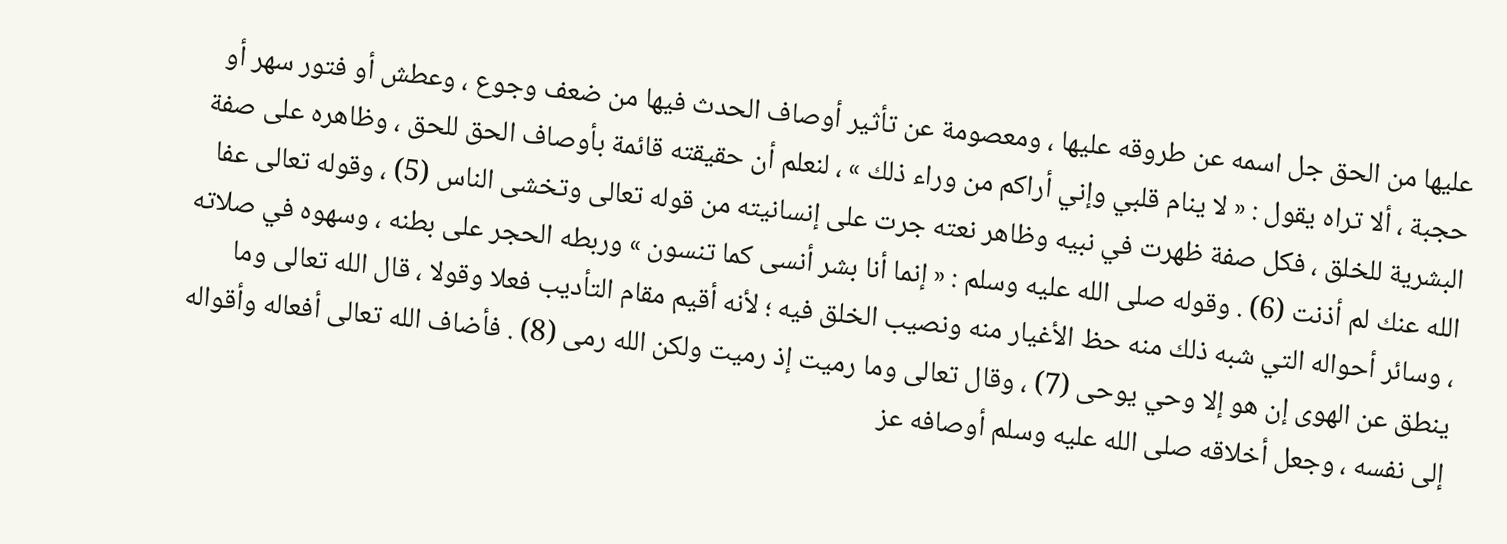عليها من الحق جل اسمه عن طروقه عليها ، ومعصومة عن تأثير أوصاف الحدث فيها من ضعف وجوع ، وعطش أو فتور سهر أو حجبة ، ألا تراه يقول : « لا ينام قلبي وإني أراكم من وراء ذلك » ، لنعلم أن حقيقته قائمة بأوصاف الحق للحق ، وظاهره على صفة البشرية للخلق ، فكل صفة ظهرت في نبيه وظاهر نعته جرت على إنسانيته من قوله تعالى وتخشى الناس (5) ، وقوله تعالى عفا الله عنك لم أذنت (6) . وقوله صلى الله عليه وسلم : « إنما أنا بشر أنسى كما تنسون » وربطه الحجر على بطنه ، وسهوه في صلاته ، وسائر أحواله التي شبه ذلك منه حظ الأغيار منه ونصيب الخلق فيه ؛ لأنه أقيم مقام التأديب فعلا وقولا ، قال الله تعالى وما ينطق عن الهوى إن هو إلا وحي يوحى (7) ، وقال تعالى وما رميت إذ رميت ولكن الله رمى (8) . فأضاف الله تعالى أفعاله وأقواله إلى نفسه ، وجعل أخلاقه صلى الله عليه وسلم أوصافه عز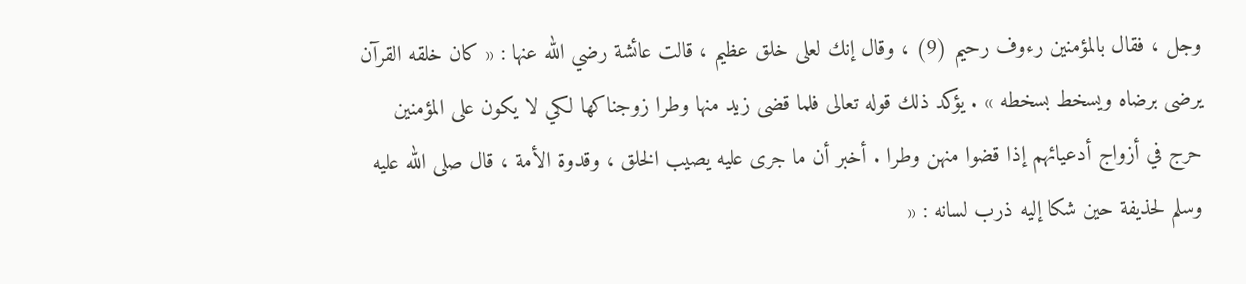وجل ، فقال بالمؤمنين رءوف رحيم (9) ، وقال إنك لعلى خلق عظيم ، قالت عائشة رضي الله عنها : « كان خلقه القرآن يرضى برضاه ويسخط بسخطه » . يؤكد ذلك قوله تعالى فلما قضى زيد منها وطرا زوجناكها لكي لا يكون على المؤمنين حرج في أزواج أدعيائهم إذا قضوا منهن وطرا . أخبر أن ما جرى عليه يصيب الخلق ، وقدوة الأمة ، قال صلى الله عليه وسلم لحذيفة حين شكا إليه ذرب لسانه : «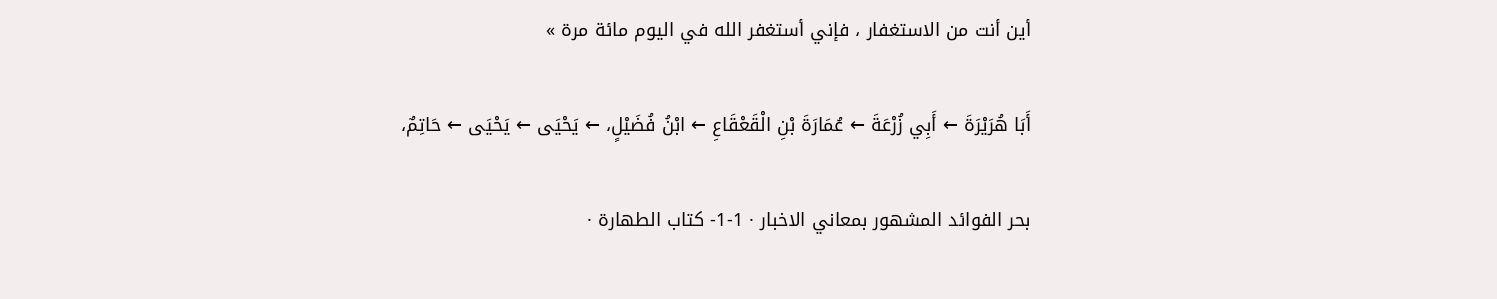أين أنت من الاستغفار ، فإني أستغفر الله في اليوم مائة مرة »

أَبَا هُرَيْرَةَ ← أَبِي زُرْعَةَ ← عُمَارَةَ بْنِ الْقَعْقَاعِ ← ابْنُ فُضَيْلٍ، ← يَحْيَى ← يَحْيَى ← حَاتِمٌ،

بحر الفوائد المشهور بمعاني الاخبار · 1-1- كتاب الطهارة ·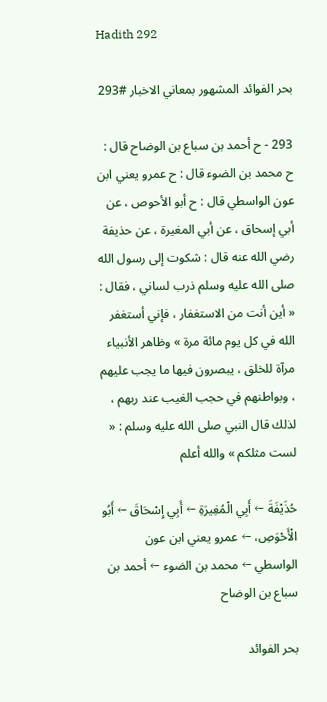Hadith 292

بحر الفوائد المشهور بمعاني الاخبار #293

293 - ح أحمد بن سباع بن الوضاح قال : ح محمد بن الضوء قال : ح عمرو يعني ابن عون الواسطي قال : ح أبو الأحوص ، عن أبي إسحاق ، عن أبي المغيرة ، عن حذيفة رضي الله عنه قال : شكوت إلى رسول الله صلى الله عليه وسلم ذرب لساني ، فقال : « أين أنت من الاستغفار ، فإني أستغفر الله في كل يوم مائة مرة » وظاهر الأنبياء مرآة للخلق ، يبصرون فيها ما يجب عليهم ، وبواطنهم في حجب الغيب عند ربهم ، لذلك قال النبي صلى الله عليه وسلم : « لست مثلكم » والله أعلم

حُذَيْفَةَ ← أَبِي الْمُغِيرَةِ ← أَبِي إِسْحَاقَ ← أَبُو الْأَحْوَصِ، ← عمرو يعني ابن عون الواسطي ← محمد بن الضوء ← أحمد بن سباع بن الوضاح

بحر الفوائد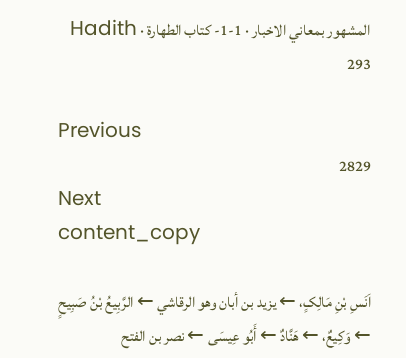المشهور بمعاني الاخبار · 1-1- كتاب الطهارة · Hadith 293

Previous
2829
Next
content_copy

اَنَسِ بْنِ مَالِکٍ، ← يزيد بن أبان وهو الرقاشي ← الرَّبِيعُ بْنُ صَبِيحٍ ← وَكِيعٌ، ← هَنَّادٌ ← أَبُو عِيسَى ← نصر بن الفتح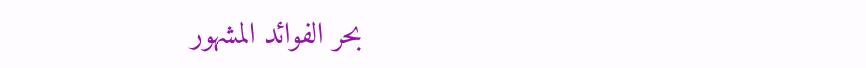بحر الفوائد المشهور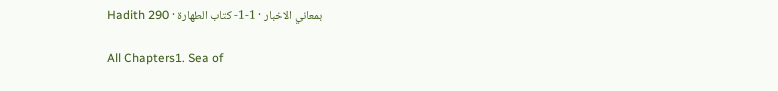بمعاني الاخبار · 1-1- كتاب الطهارة · Hadith 290

All Chapters1. Sea of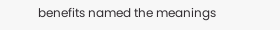benefits named the meanings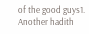of the good guys1. Another hadith